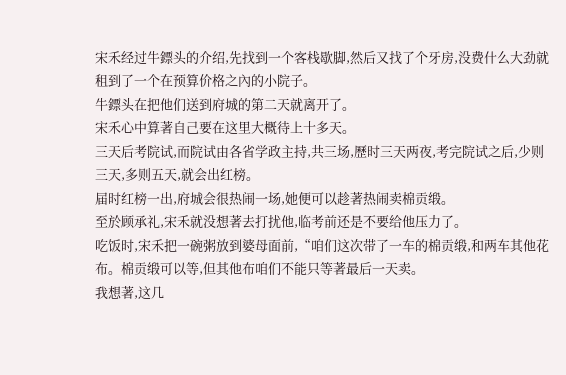宋禾经过牛鏢头的介绍,先找到一个客栈歇脚,然后又找了个牙房,没费什么大劲就租到了一个在预算价格之內的小院子。
牛鏢头在把他们送到府城的第二天就离开了。
宋禾心中算著自己要在这里大概待上十多天。
三天后考院试,而院试由各省学政主持,共三场,歷时三天两夜,考完院试之后,少则三天,多则五天,就会出红榜。
届时红榜一出,府城会很热闹一场,她便可以趁著热闹卖棉贡缎。
至於顾承礼,宋禾就没想著去打扰他,临考前还是不要给他压力了。
吃饭时,宋禾把一碗粥放到婆母面前,“咱们这次带了一车的棉贡缎,和两车其他花布。棉贡缎可以等,但其他布咱们不能只等著最后一天卖。
我想著,这几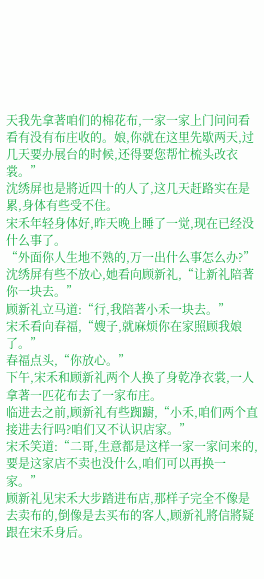天我先拿著咱们的棉花布,一家一家上门问问看看有没有布庄收的。娘,你就在这里先歇两天,过几天要办展台的时候,还得要您帮忙梳头改衣裳。”
沈绣屏也是將近四十的人了,这几天赶路实在是累,身体有些受不住。
宋禾年轻身体好,昨天晚上睡了一觉,现在已经没什么事了。
“外面你人生地不熟的,万一出什么事怎么办?”沈绣屏有些不放心,她看向顾新礼,“让新礼陪著你一块去。”
顾新礼立马道:“行,我陪著小禾一块去。”
宋禾看向春福,“嫂子,就麻烦你在家照顾我娘了。”
春福点头,“你放心。”
下午,宋禾和顾新礼两个人换了身乾净衣裳,一人拿著一匹花布去了一家布庄。
临进去之前,顾新礼有些踟躕,“小禾,咱们两个直接进去行吗?咱们又不认识店家。”
宋禾笑道:“二哥,生意都是这样一家一家问来的,要是这家店不卖也没什么,咱们可以再换一家。”
顾新礼见宋禾大步踏进布店,那样子完全不像是去卖布的,倒像是去买布的客人,顾新礼將信將疑跟在宋禾身后。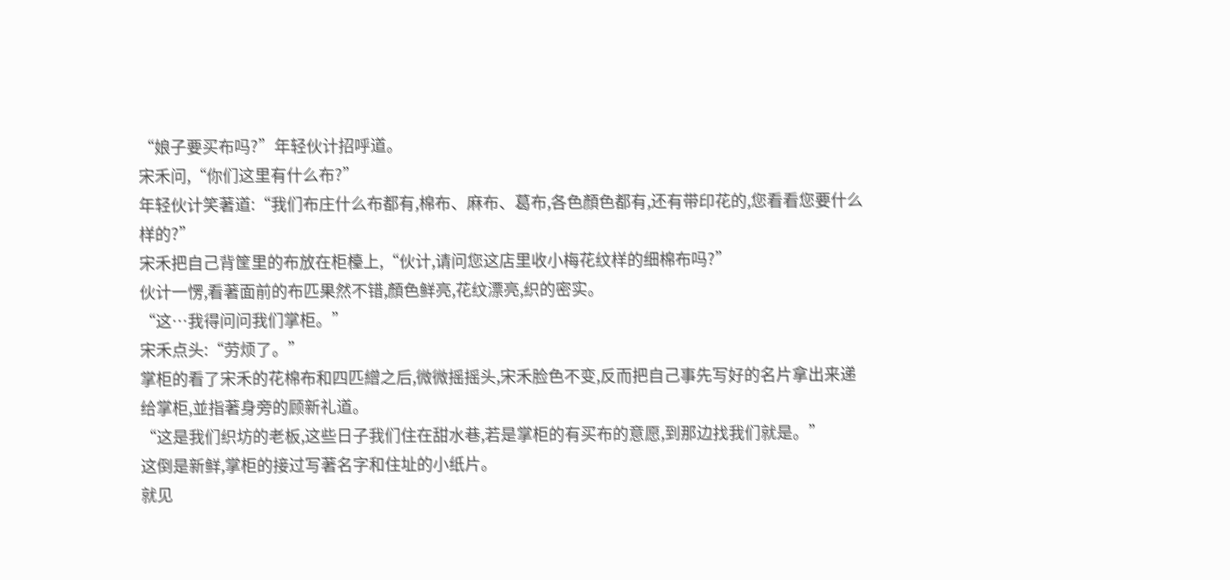“娘子要买布吗?”年轻伙计招呼道。
宋禾问,“你们这里有什么布?”
年轻伙计笑著道:“我们布庄什么布都有,棉布、麻布、葛布,各色顏色都有,还有带印花的,您看看您要什么样的?”
宋禾把自己背筐里的布放在柜檯上,“伙计,请问您这店里收小梅花纹样的细棉布吗?”
伙计一愣,看著面前的布匹果然不错,顏色鲜亮,花纹漂亮,织的密实。
“这…我得问问我们掌柜。”
宋禾点头:“劳烦了。”
掌柜的看了宋禾的花棉布和四匹繒之后,微微摇摇头,宋禾脸色不变,反而把自己事先写好的名片拿出来递给掌柜,並指著身旁的顾新礼道。
“这是我们织坊的老板,这些日子我们住在甜水巷,若是掌柜的有买布的意愿,到那边找我们就是。”
这倒是新鲜,掌柜的接过写著名字和住址的小纸片。
就见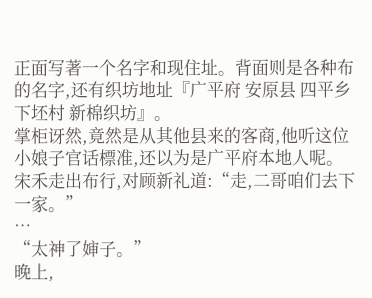正面写著一个名字和现住址。背面则是各种布的名字,还有织坊地址『广平府 安原县 四平乡 下坯村 新棉织坊』。
掌柜讶然,竟然是从其他县来的客商,他听这位小娘子官话標准,还以为是广平府本地人呢。
宋禾走出布行,对顾新礼道:“走,二哥咱们去下一家。”
…
“太神了婶子。”
晚上,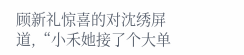顾新礼惊喜的对沈绣屏道,“小禾她接了个大单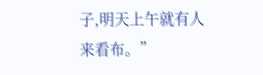子,明天上午就有人来看布。”